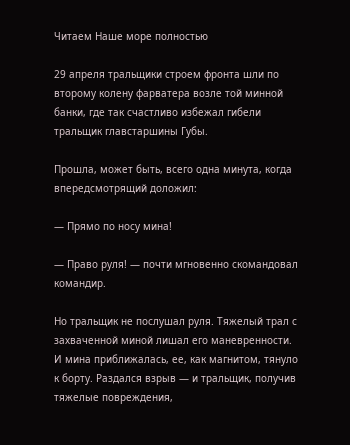Читаем Наше море полностью

29 апреля тральщики строем фронта шли по второму колену фарватера возле той минной банки, где так счастливо избежал гибели тральщик главстаршины Губы.

Прошла, может быть, всего одна минута, когда впередсмотрящий доложил:

— Прямо по носу мина!

— Право руля! — почти мгновенно скомандовал командир.

Но тральщик не послушал руля. Тяжелый трал с захваченной миной лишал его маневренности. И мина приближалась, ее, как магнитом, тянуло к борту. Раздался взрыв — и тральщик, получив тяжелые повреждения,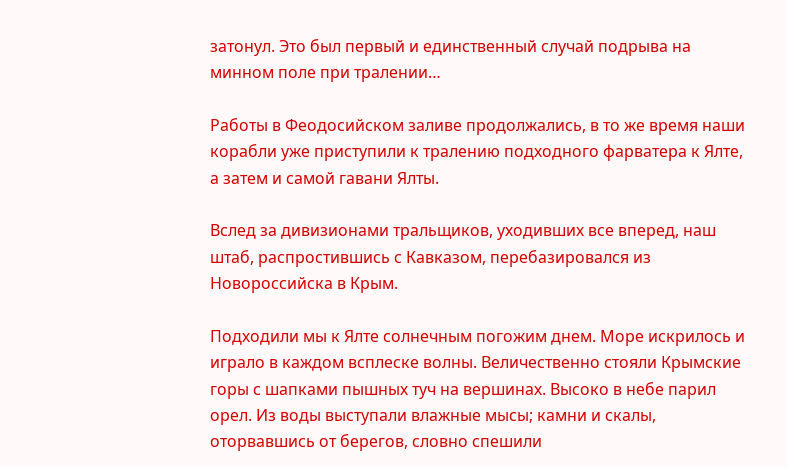затонул. Это был первый и единственный случай подрыва на минном поле при тралении…

Работы в Феодосийском заливе продолжались, в то же время наши корабли уже приступили к тралению подходного фарватера к Ялте, а затем и самой гавани Ялты.

Вслед за дивизионами тральщиков, уходивших все вперед, наш штаб, распростившись с Кавказом, перебазировался из Новороссийска в Крым.

Подходили мы к Ялте солнечным погожим днем. Море искрилось и играло в каждом всплеске волны. Величественно стояли Крымские горы с шапками пышных туч на вершинах. Высоко в небе парил орел. Из воды выступали влажные мысы; камни и скалы, оторвавшись от берегов, словно спешили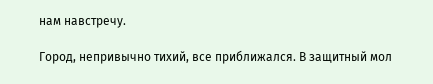нам навстречу.

Город, непривычно тихий, все приближался. В защитный мол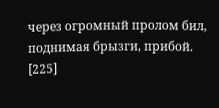через огромный пролом бил, поднимая брызги, прибой. [225]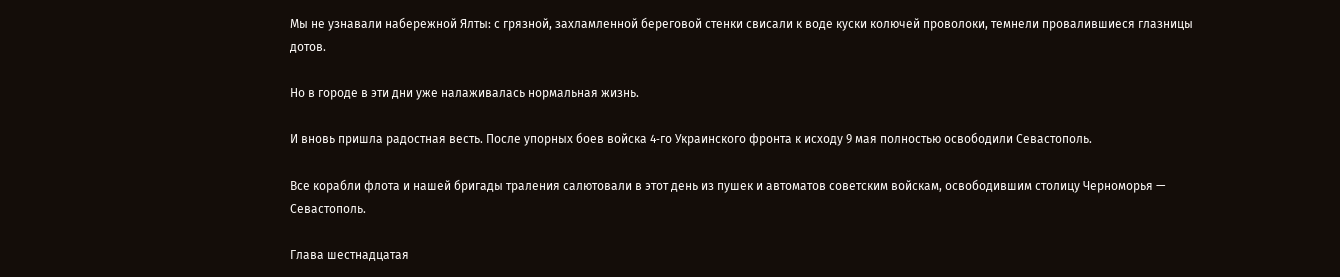Мы не узнавали набережной Ялты: с грязной, захламленной береговой стенки свисали к воде куски колючей проволоки, темнели провалившиеся глазницы дотов.

Но в городе в эти дни уже налаживалась нормальная жизнь.

И вновь пришла радостная весть. После упорных боев войска 4‑го Украинского фронта к исходу 9 мая полностью освободили Севастополь.

Все корабли флота и нашей бригады траления салютовали в этот день из пушек и автоматов советским войскам, освободившим столицу Черноморья — Севастополь.

Глава шестнадцатая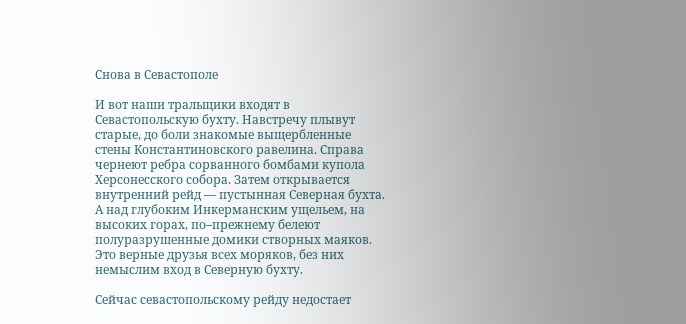Снова в Севастополе

И вот наши тральщики входят в Севастопольскую бухту. Навстречу плывут старые, до боли знакомые выщербленные стены Константиновского равелина. Справа чернеют ребра сорванного бомбами купола Херсонесского собора. Затем открывается внутренний рейд — пустынная Северная бухта. А над глубоким Инкерманским ущельем, на высоких горах, по–прежнему белеют полуразрушенные домики створных маяков. Это верные друзья всех моряков, без них немыслим вход в Северную бухту.

Сейчас севастопольскому рейду недостает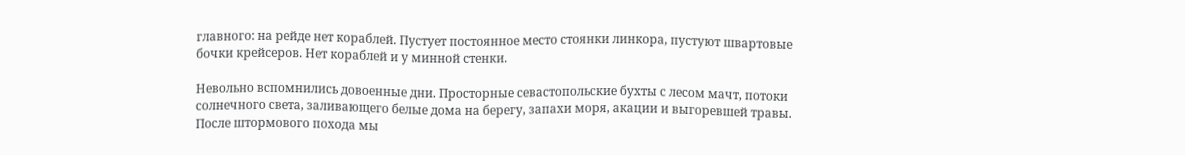главного: на рейде нет кораблей. Пустует постоянное место стоянки линкора, пустуют швартовые бочки крейсеров. Нет кораблей и у минной стенки.

Невольно вспомнились довоенные дни. Просторные севастопольские бухты с лесом мачт, потоки солнечного света, заливающего белые дома на берегу, запахи моря, акации и выгоревшей травы. После штормового похода мы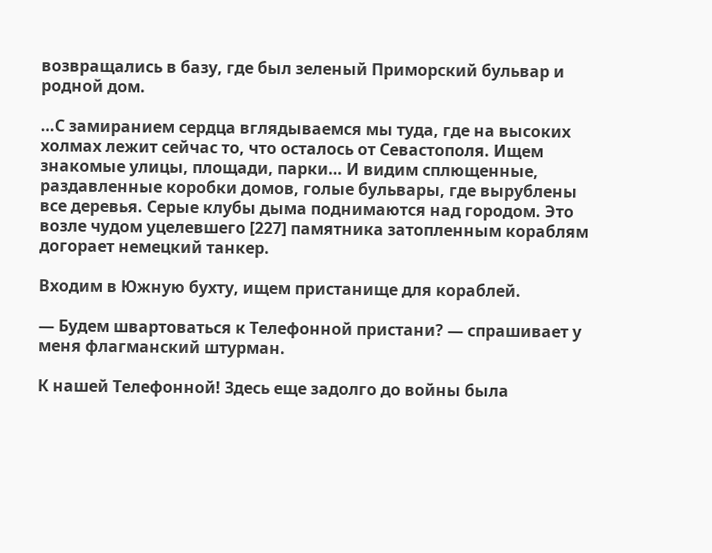возвращались в базу, где был зеленый Приморский бульвар и родной дом.

…С замиранием сердца вглядываемся мы туда, где на высоких холмах лежит сейчас то, что осталось от Севастополя. Ищем знакомые улицы, площади, парки… И видим сплющенные, раздавленные коробки домов, голые бульвары, где вырублены все деревья. Серые клубы дыма поднимаются над городом. Это возле чудом уцелевшего [227] памятника затопленным кораблям догорает немецкий танкер.

Входим в Южную бухту, ищем пристанище для кораблей.

— Будем швартоваться к Телефонной пристани? — спрашивает у меня флагманский штурман.

К нашей Телефонной! Здесь еще задолго до войны была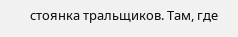стоянка тральщиков. Там, где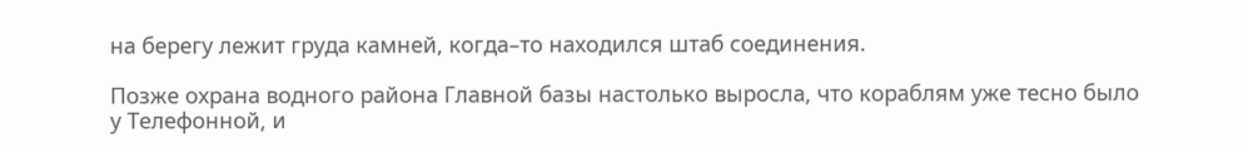на берегу лежит груда камней, когда–то находился штаб соединения.

Позже охрана водного района Главной базы настолько выросла, что кораблям уже тесно было у Телефонной, и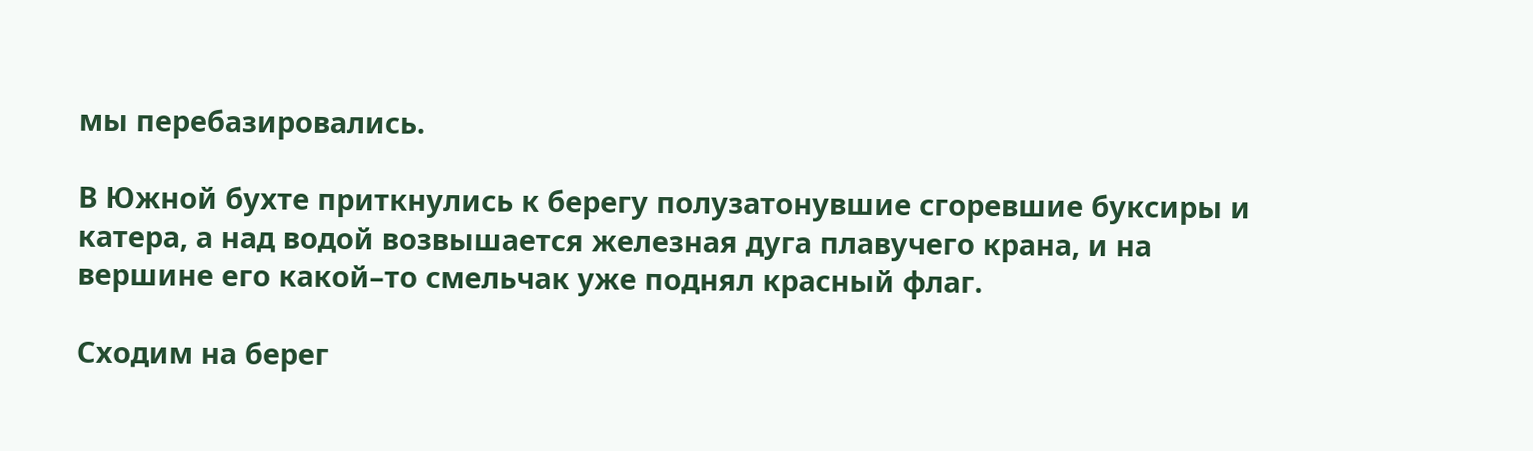мы перебазировались.

В Южной бухте приткнулись к берегу полузатонувшие сгоревшие буксиры и катера, а над водой возвышается железная дуга плавучего крана, и на вершине его какой–то смельчак уже поднял красный флаг.

Сходим на берег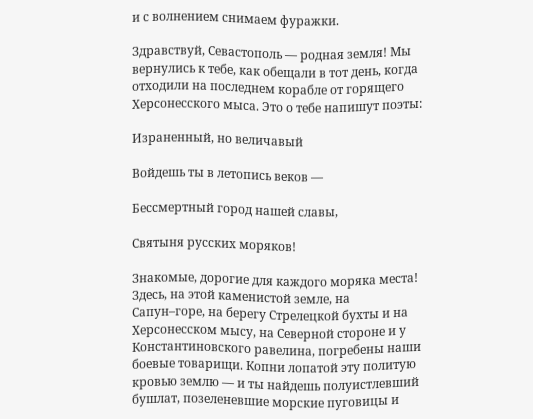и с волнением снимаем фуражки.

Здравствуй, Севастополь — родная земля! Мы вернулись к тебе, как обещали в тот день, когда отходили на последнем корабле от горящего Херсонесского мыса. Это о тебе напишут поэты:

Израненный, но величавый

Войдешь ты в летопись веков —

Бессмертный город нашей славы,

Святыня русских моряков!

Знакомые, дорогие для каждого моряка места! Здесь, на этой каменистой земле, на Сапун–горе, на берегу Стрелецкой бухты и на Херсонесском мысу, на Северной стороне и у Константиновского равелина, погребены наши боевые товарищи. Копни лопатой эту политую кровью землю — и ты найдешь полуистлевший бушлат, позеленевшие морские пуговицы и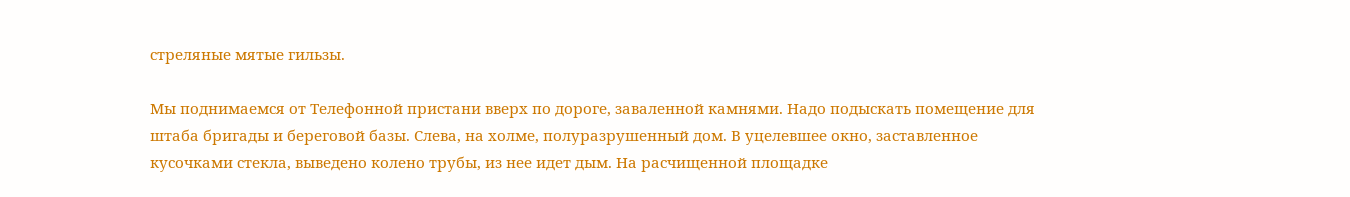стреляные мятые гильзы.

Мы поднимаемся от Телефонной пристани вверх по дороге, заваленной камнями. Надо подыскать помещение для штаба бригады и береговой базы. Слева, на холме, полуразрушенный дом. В уцелевшее окно, заставленное кусочками стекла, выведено колено трубы, из нее идет дым. На расчищенной площадке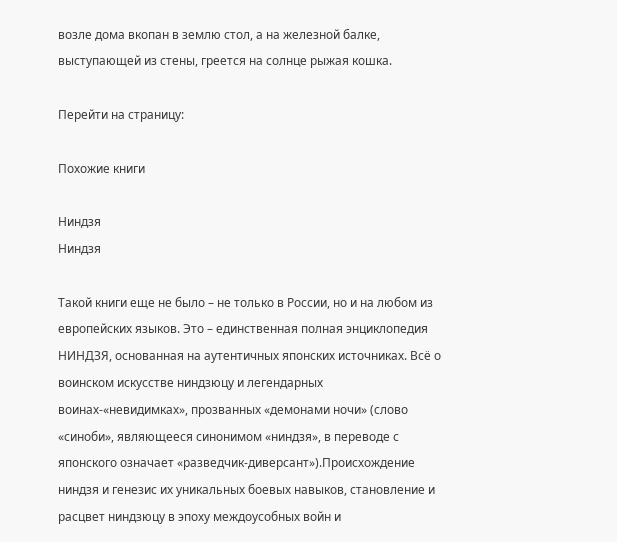возле дома вкопан в землю стол, а на железной балке, выступающей из стены, греется на солнце рыжая кошка.

Перейти на страницу:

Похожие книги

Ниндзя
Ниндзя

Такой книги еще не было – не только в России, но и на любом из европейских языков. Это – единственная полная энциклопедия НИНДЗЯ, основанная на аутентичных японских источниках. Всё о воинском искусстве ниндзюцу и легендарных воинах-«невидимках», прозванных «демонами ночи» (слово «синоби», являющееся синонимом «ниндзя», в переводе с японского означает «разведчик-диверсант»).Происхождение ниндзя и генезис их уникальных боевых навыков, становление и расцвет ниндзюцу в эпоху междоусобных войн и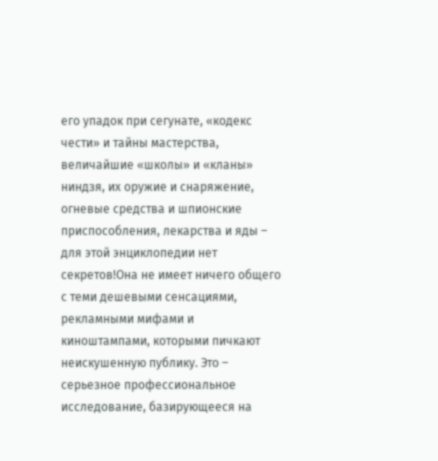его упадок при сегунате, «кодекс чести» и тайны мастерства, величайшие «школы» и «кланы» ниндзя, их оружие и снаряжение, огневые средства и шпионские приспособления, лекарства и яды – для этой энциклопедии нет секретов!Она не имеет ничего общего с теми дешевыми сенсациями, рекламными мифами и киноштампами, которыми пичкают неискушенную публику. Это – серьезное профессиональное исследование, базирующееся на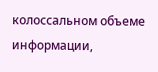колоссальном объеме информации,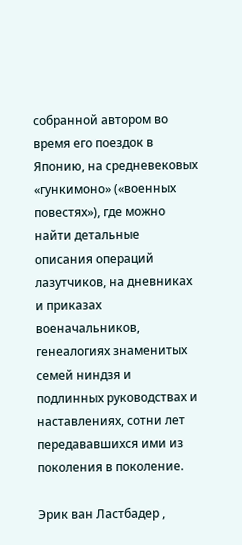собранной автором во время его поездок в Японию, на средневековых «гункимоно» («военных повестях»), где можно найти детальные описания операций лазутчиков, на дневниках и приказах военачальников, генеалогиях знаменитых семей ниндзя и подлинных руководствах и наставлениях, сотни лет передававшихся ими из поколения в поколение.

Эрик ван Ластбадер ,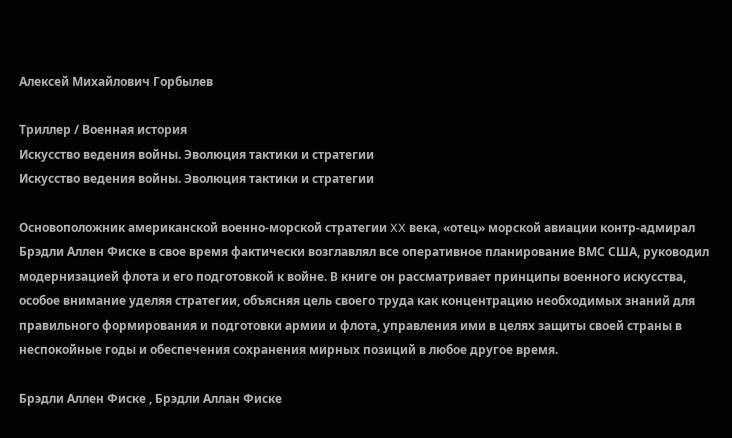Алексей Михайлович Горбылев

Триллер / Военная история
Искусство ведения войны. Эволюция тактики и стратегии
Искусство ведения войны. Эволюция тактики и стратегии

Основоположник американской военно-морской стратегии XX века, «отец» морской авиации контр-адмирал Брэдли Аллен Фиске в свое время фактически возглавлял все оперативное планирование ВМС США, руководил модернизацией флота и его подготовкой к войне. В книге он рассматривает принципы военного искусства, особое внимание уделяя стратегии, объясняя цель своего труда как концентрацию необходимых знаний для правильного формирования и подготовки армии и флота, управления ими в целях защиты своей страны в неспокойные годы и обеспечения сохранения мирных позиций в любое другое время.

Брэдли Аллен Фиске , Брэдли Аллан Фиске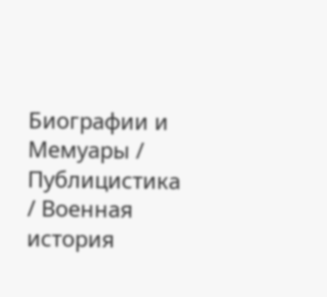Биографии и Мемуары / Публицистика / Военная история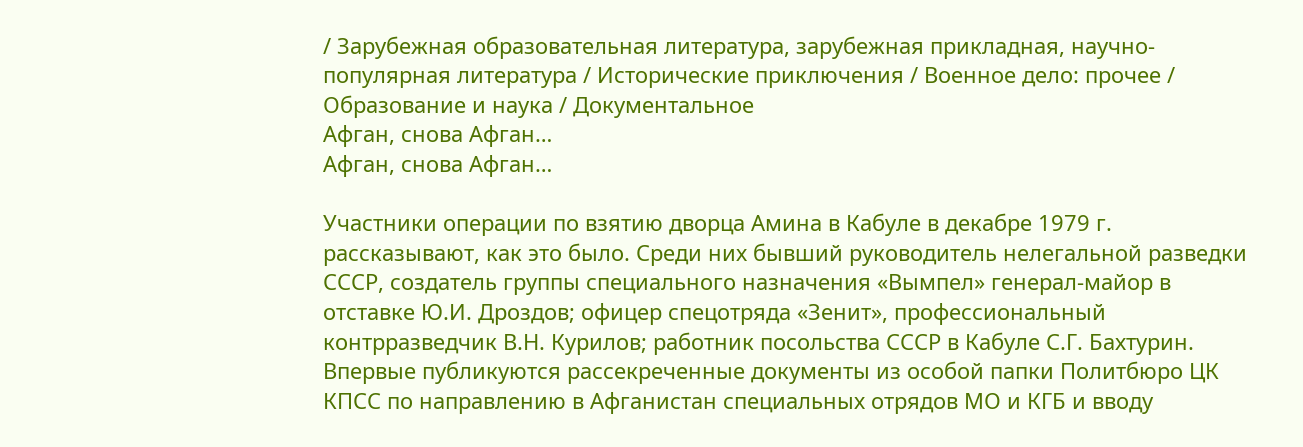/ Зарубежная образовательная литература, зарубежная прикладная, научно-популярная литература / Исторические приключения / Военное дело: прочее / Образование и наука / Документальное
Афган, снова Афган…
Афган, снова Афган…

Участники операции по взятию дворца Амина в Кабуле в декабре 1979 г. рассказывают, как это было. Среди них бывший руководитель нелегальной разведки СССР, создатель группы специального назначения «Вымпел» генерал-майор в отставке Ю.И. Дроздов; офицер спецотряда «Зенит», профессиональный контрразведчик В.Н. Курилов; работник посольства СССР в Кабуле С.Г. Бахтурин. Впервые публикуются рассекреченные документы из особой папки Политбюро ЦК КПСС по направлению в Афганистан специальных отрядов МО и КГБ и вводу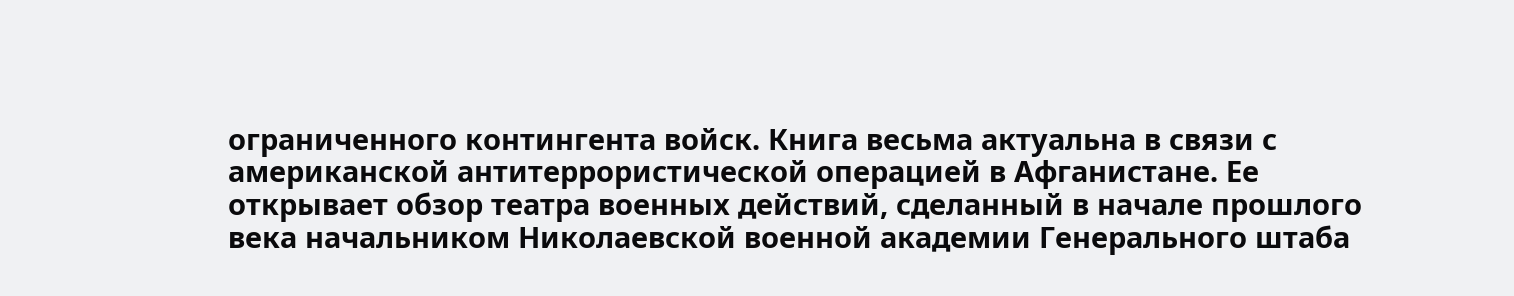ограниченного контингента войск. Книга весьма актуальна в связи с американской антитеррористической операцией в Афганистане. Ее открывает обзор театра военных действий, сделанный в начале прошлого века начальником Николаевской военной академии Генерального штаба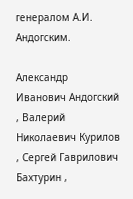генералом А.И. Андогским.

Александр Иванович Андогский , Валерий Николаевич Курилов , Сергей Гаврилович Бахтурин ,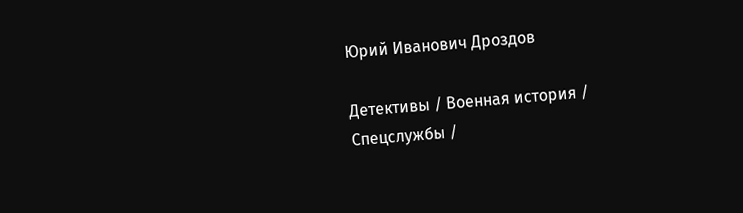Юрий Иванович Дроздов

Детективы / Военная история / Спецслужбы /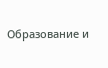Образование и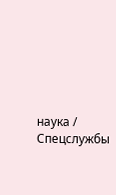наука / Cпецслужбы